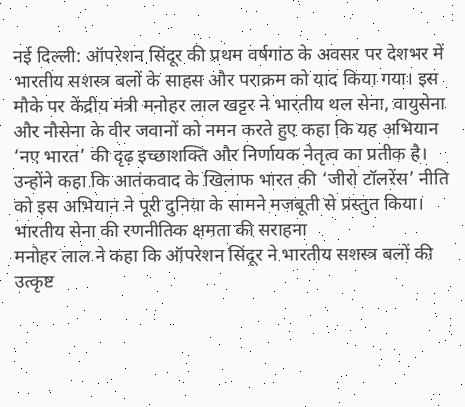नई दिल्ली: ऑपरेशन सिंदूर की प्रथम वर्षगांठ के अवसर पर देशभर में भारतीय सशस्त्र बलों के साहस और पराक्रम को याद किया गया। इस मौके पर केंद्रीय मंत्री मनोहर लाल खट्टर ने भारतीय थल सेना, वायुसेना और नौसेना के वीर जवानों को नमन करते हुए कहा कि यह अभियान ‘नए भारत’ की दृढ़ इच्छाशक्ति और निर्णायक नेतृत्व का प्रतीक है। उन्होंने कहा कि आतंकवाद के खिलाफ भारत की ‘जीरो टॉलरेंस’ नीति को इस अभियान ने पूरी दुनिया के सामने मजबूती से प्रस्तुत किया।
भारतीय सेना की रणनीतिक क्षमता की सराहना
मनोहर लाल ने कहा कि ऑपरेशन सिंदूर ने भारतीय सशस्त्र बलों की उत्कृष्ट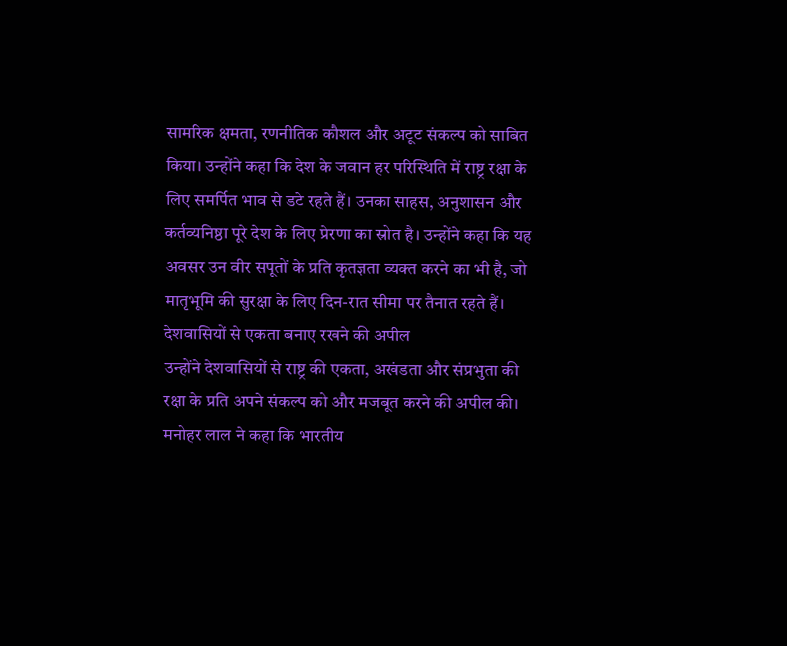सामरिक क्षमता, रणनीतिक कौशल और अटूट संकल्प को साबित किया। उन्होंने कहा कि देश के जवान हर परिस्थिति में राष्ट्र रक्षा के लिए समर्पित भाव से डटे रहते हैं। उनका साहस, अनुशासन और कर्तव्यनिष्ठा पूरे देश के लिए प्रेरणा का स्रोत है। उन्होंने कहा कि यह अवसर उन वीर सपूतों के प्रति कृतज्ञता व्यक्त करने का भी है, जो मातृभूमि की सुरक्षा के लिए दिन-रात सीमा पर तैनात रहते हैं।
देशवासियों से एकता बनाए रखने की अपील
उन्होंने देशवासियों से राष्ट्र की एकता, अखंडता और संप्रभुता की रक्षा के प्रति अपने संकल्प को और मजबूत करने की अपील की। मनोहर लाल ने कहा कि भारतीय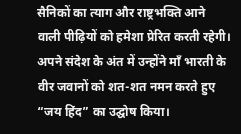सैनिकों का त्याग और राष्ट्रभक्ति आने वाली पीढ़ियों को हमेशा प्रेरित करती रहेगी। अपने संदेश के अंत में उन्होंने माँ भारती के वीर जवानों को शत-शत नमन करते हुए “जय हिंद” का उद्घोष किया।